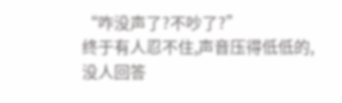“咋没声了?不吵了?”
终于有人忍不住,声音压得低低的,
没人回答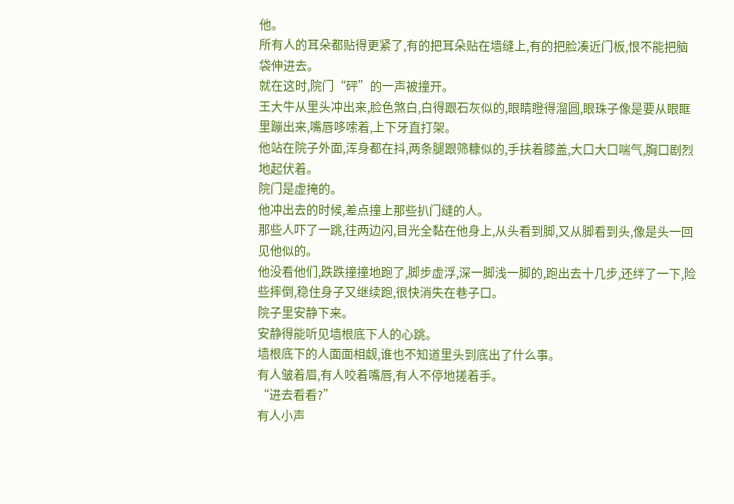他。
所有人的耳朵都贴得更紧了,有的把耳朵贴在墙缝上,有的把脸凑近门板,恨不能把脑袋伸进去。
就在这时,院门“砰”的一声被撞开。
王大牛从里头冲出来,脸色煞白,白得跟石灰似的,眼睛瞪得溜圆,眼珠子像是要从眼眶里蹦出来,嘴唇哆嗦着,上下牙直打架。
他站在院子外面,浑身都在抖,两条腿跟筛糠似的,手扶着膝盖,大口大口喘气,胸口剧烈地起伏着。
院门是虚掩的。
他冲出去的时候,差点撞上那些扒门缝的人。
那些人吓了一跳,往两边闪,目光全黏在他身上,从头看到脚,又从脚看到头,像是头一回见他似的。
他没看他们,跌跌撞撞地跑了,脚步虚浮,深一脚浅一脚的,跑出去十几步,还绊了一下,险些摔倒,稳住身子又继续跑,很快消失在巷子口。
院子里安静下来。
安静得能听见墙根底下人的心跳。
墙根底下的人面面相觑,谁也不知道里头到底出了什么事。
有人皱着眉,有人咬着嘴唇,有人不停地搓着手。
“进去看看?”
有人小声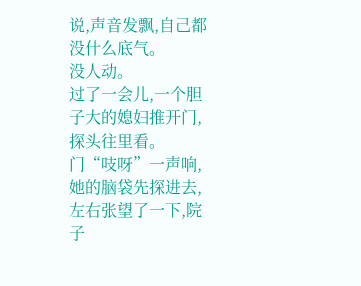说,声音发飘,自己都没什么底气。
没人动。
过了一会儿,一个胆子大的媳妇推开门,探头往里看。
门“吱呀”一声响,她的脑袋先探进去,左右张望了一下,院子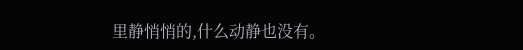里静悄悄的,什么动静也没有。